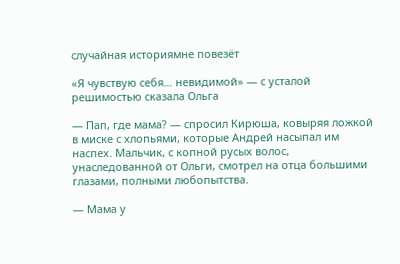случайная историямне повезёт

«Я чувствую себя… невидимой» — с усталой решимостью сказала Ольга

— Пап, где мама? — спросил Кирюша, ковыряя ложкой в миске с хлопьями, которые Андрей насыпал им наспех. Мальчик, с копной русых волос, унаследованной от Ольги, смотрел на отца большими глазами, полными любопытства.

— Мама у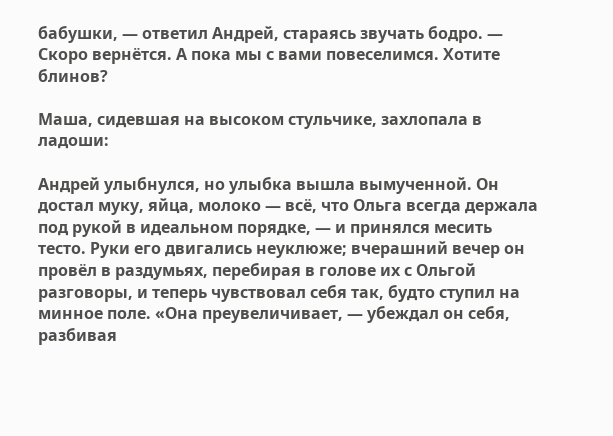бабушки, — ответил Андрей, стараясь звучать бодро. — Скоро вернётся. А пока мы с вами повеселимся. Хотите блинов?

Маша, сидевшая на высоком стульчике, захлопала в ладоши:

Андрей улыбнулся, но улыбка вышла вымученной. Он достал муку, яйца, молоко — всё, что Ольга всегда держала под рукой в идеальном порядке, — и принялся месить тесто. Руки его двигались неуклюже; вчерашний вечер он провёл в раздумьях, перебирая в голове их с Ольгой разговоры, и теперь чувствовал себя так, будто ступил на минное поле. «Она преувеличивает, — убеждал он себя, разбивая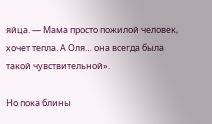яйца. — Мама просто пожилой человек, хочет тепла. А Оля… она всегда была такой чувствительной».

Но пока блины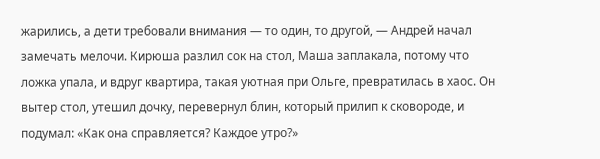жарились, а дети требовали внимания — то один, то другой, — Андрей начал замечать мелочи. Кирюша разлил сок на стол, Маша заплакала, потому что ложка упала, и вдруг квартира, такая уютная при Ольге, превратилась в хаос. Он вытер стол, утешил дочку, перевернул блин, который прилип к сковороде, и подумал: «Как она справляется? Каждое утро?»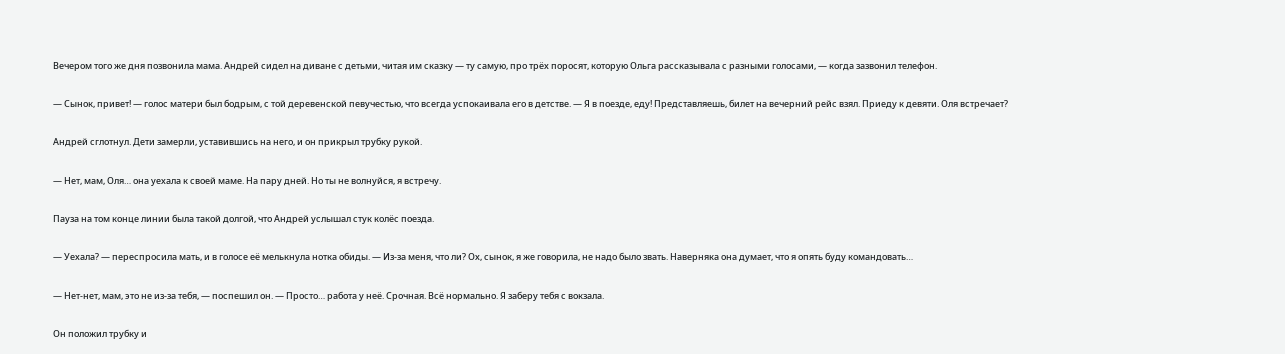Вечером того же дня позвонила мама. Андрей сидел на диване с детьми, читая им сказку — ту самую, про трёх поросят, которую Ольга рассказывала с разными голосами, — когда зазвонил телефон.

— Сынок, привет! — голос матери был бодрым, с той деревенской певучестью, что всегда успокаивала его в детстве. — Я в поезде, еду! Представляешь, билет на вечерний рейс взял. Приеду к девяти. Оля встречает?

Андрей сглотнул. Дети замерли, уставившись на него, и он прикрыл трубку рукой.

— Нет, мам, Оля… она уехала к своей маме. На пару дней. Но ты не волнуйся, я встречу.

Пауза на том конце линии была такой долгой, что Андрей услышал стук колёс поезда.

— Уехала? — переспросила мать, и в голосе её мелькнула нотка обиды. — Из-за меня, что ли? Ох, сынок, я же говорила, не надо было звать. Наверняка она думает, что я опять буду командовать…

— Нет-нет, мам, это не из-за тебя, — поспешил он. — Просто… работа у неё. Срочная. Всё нормально. Я заберу тебя с вокзала.

Он положил трубку и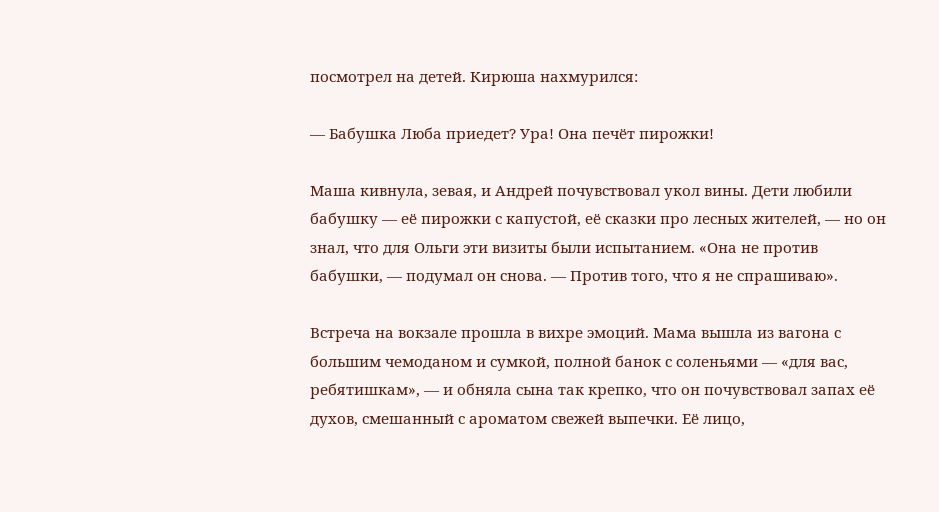посмотрел на детей. Кирюша нахмурился:

— Бабушка Люба приедет? Ура! Она печёт пирожки!

Маша кивнула, зевая, и Андрей почувствовал укол вины. Дети любили бабушку — её пирожки с капустой, её сказки про лесных жителей, — но он знал, что для Ольги эти визиты были испытанием. «Она не против бабушки, — подумал он снова. — Против того, что я не спрашиваю».

Встреча на вокзале прошла в вихре эмоций. Мама вышла из вагона с большим чемоданом и сумкой, полной банок с соленьями — «для вас, ребятишкам», — и обняла сына так крепко, что он почувствовал запах её духов, смешанный с ароматом свежей выпечки. Её лицо,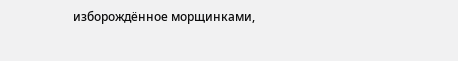изборождённое морщинками,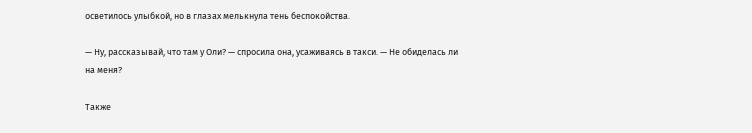осветилось улыбкой, но в глазах мелькнула тень беспокойства.

— Ну, рассказывай, что там у Оли? — спросила она, усаживаясь в такси. — Не обиделась ли на меня?

Также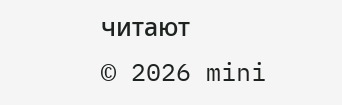читают
© 2026 mini